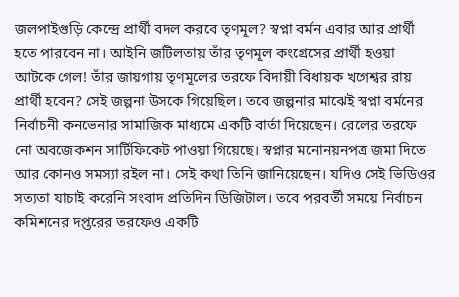জলপাইগুড়ি কেন্দ্রে প্রার্থী বদল করবে তৃণমূল? স্বপ্না বর্মন এবার আর প্রার্থী হতে পারবেন না। আইনি জটিলতায় তাঁর তৃণমূল কংগ্রেসের প্রার্থী হওয়া আটকে গেল! তাঁর জায়গায় তৃণমূলের তরফে বিদায়ী বিধায়ক খগেশ্বর রায় প্রার্থী হবেন? সেই জল্পনা উসকে গিয়েছিল। তবে জল্পনার মাঝেই স্বপ্না বর্মনের নির্বাচনী কনভেনার সামাজিক মাধ্যমে একটি বার্তা দিয়েছেন। রেলের তরফে নো অবজেকশন সার্টিফিকেট পাওয়া গিয়েছে। স্বপ্নার মনোনয়নপত্র জমা দিতে আর কোনও সমস্যা রইল না। সেই কথা তিনি জানিয়েছেন। যদিও সেই ভিডিওর সত্যতা যাচাই করেনি সংবাদ প্রতিদিন ডিজিটাল। তবে পরবর্তী সময়ে নির্বাচন কমিশনের দপ্তরের তরফেও একটি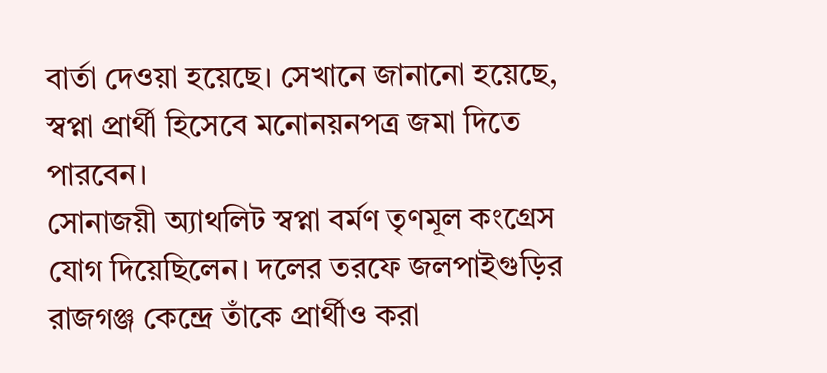বার্তা দেওয়া হয়েছে। সেখানে জানানো হয়েছে, স্বপ্না প্রার্থী হিসেবে মনোনয়নপত্র জমা দিতে পারবেন।
সোনাজয়ী অ্যাথলিট স্বপ্না বর্মণ তৃণমূল কংগ্রেস যোগ দিয়েছিলেন। দলের তরফে জলপাইগুড়ির রাজগঞ্জ কেন্দ্রে তাঁকে প্রার্থীও করা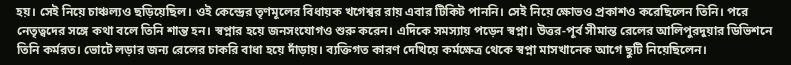হয়। সেই নিয়ে চাঞ্চল্যও ছড়িয়েছিল। ওই কেন্দ্রের তৃণমূলের বিধায়ক খগেশ্বর রায় এবার টিকিট পাননি। সেই নিয়ে ক্ষোভও প্রকাশও করেছিলেন তিনি। পরে নেতৃত্বদের সঙ্গে কথা বলে তিনি শান্ত হন। স্বপ্নার হয়ে জনসংযোগও শুরু করেন। এদিকে সমস্যায় পড়েন স্বপ্না। উত্তর-পূর্ব সীমান্ত রেলের আলিপুরদুয়ার ডিভিশনে তিনি কর্মরত। ভোটে লড়ার জন্য রেলের চাকরি বাধা হয়ে দাঁড়ায়। ব্যক্তিগত কারণ দেখিয়ে কর্মক্ষেত্র থেকে স্বপ্না মাসখানেক আগে ছুটি নিয়েছিলেন।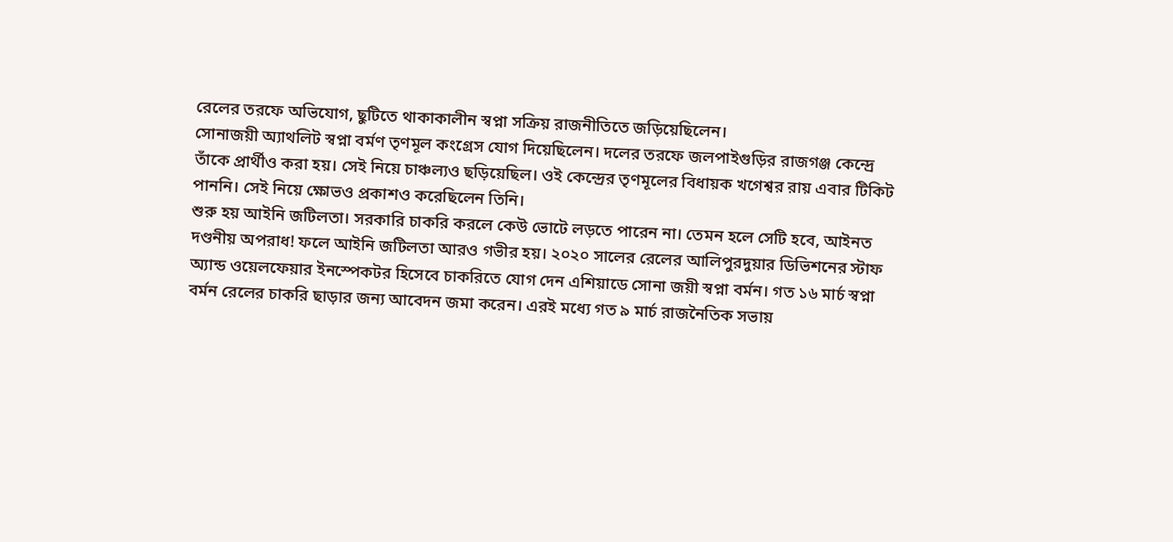রেলের তরফে অভিযোগ, ছুটিতে থাকাকালীন স্বপ্না সক্রিয় রাজনীতিতে জড়িয়েছিলেন।
সোনাজয়ী অ্যাথলিট স্বপ্না বর্মণ তৃণমূল কংগ্রেস যোগ দিয়েছিলেন। দলের তরফে জলপাইগুড়ির রাজগঞ্জ কেন্দ্রে তাঁকে প্রার্থীও করা হয়। সেই নিয়ে চাঞ্চল্যও ছড়িয়েছিল। ওই কেন্দ্রের তৃণমূলের বিধায়ক খগেশ্বর রায় এবার টিকিট পাননি। সেই নিয়ে ক্ষোভও প্রকাশও করেছিলেন তিনি।
শুরু হয় আইনি জটিলতা। সরকারি চাকরি করলে কেউ ভোটে লড়তে পারেন না। তেমন হলে সেটি হবে, আইনত দণ্ডনীয় অপরাধ! ফলে আইনি জটিলতা আরও গভীর হয়। ২০২০ সালের রেলের আলিপুরদুয়ার ডিভিশনের স্টাফ অ্যান্ড ওয়েলফেয়ার ইনস্পেকটর হিসেবে চাকরিতে যোগ দেন এশিয়াডে সোনা জয়ী স্বপ্না বর্মন। গত ১৬ মার্চ স্বপ্না বর্মন রেলের চাকরি ছাড়ার জন্য আবেদন জমা করেন। এরই মধ্যে গত ৯ মার্চ রাজনৈতিক সভায়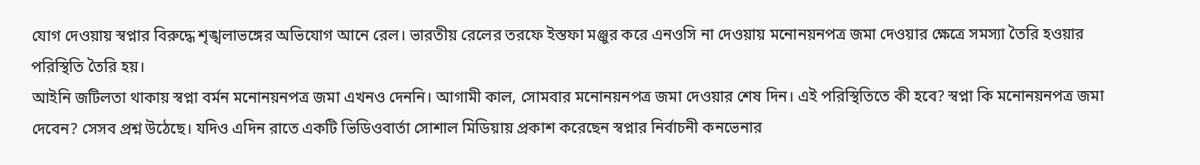যোগ দেওয়ায় স্বপ্নার বিরুদ্ধে শৃঙ্খলাভঙ্গের অভিযোগ আনে রেল। ভারতীয় রেলের তরফে ইস্তফা মঞ্জুর করে এনওসি না দেওয়ায় মনোনয়নপত্র জমা দেওয়ার ক্ষেত্রে সমস্যা তৈরি হওয়ার পরিস্থিতি তৈরি হয়।
আইনি জটিলতা থাকায় স্বপ্না বর্মন মনোনয়নপত্র জমা এখনও দেননি। আগামী কাল, সোমবার মনোনয়নপত্র জমা দেওয়ার শেষ দিন। এই পরিস্থিতিতে কী হবে? স্বপ্না কি মনোনয়নপত্র জমা দেবেন? সেসব প্রশ্ন উঠেছে। যদিও এদিন রাতে একটি ভিডিওবার্তা সোশাল মিডিয়ায় প্রকাশ করেছেন স্বপ্নার নির্বাচনী কনভেনার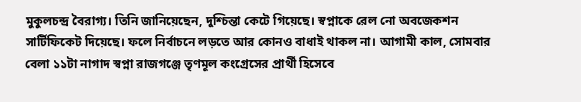মুকুলচন্দ্র বৈরাগ্য। তিনি জানিয়েছেন, দুশ্চিন্তা কেটে গিয়েছে। স্বপ্নাকে রেল নো অবজেকশন সার্টিফিকেট দিয়েছে। ফলে নির্বাচনে লড়তে আর কোনও বাধাই থাকল না। আগামী কাল, সোমবার বেলা ১১টা নাগাদ স্বপ্না রাজগঞ্জে তৃণমূল কংগ্রেসের প্রার্থী হিসেবে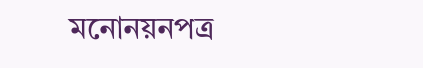মনোনয়নপত্র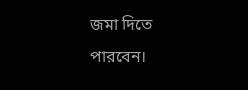জমা দিতে পারবেন।